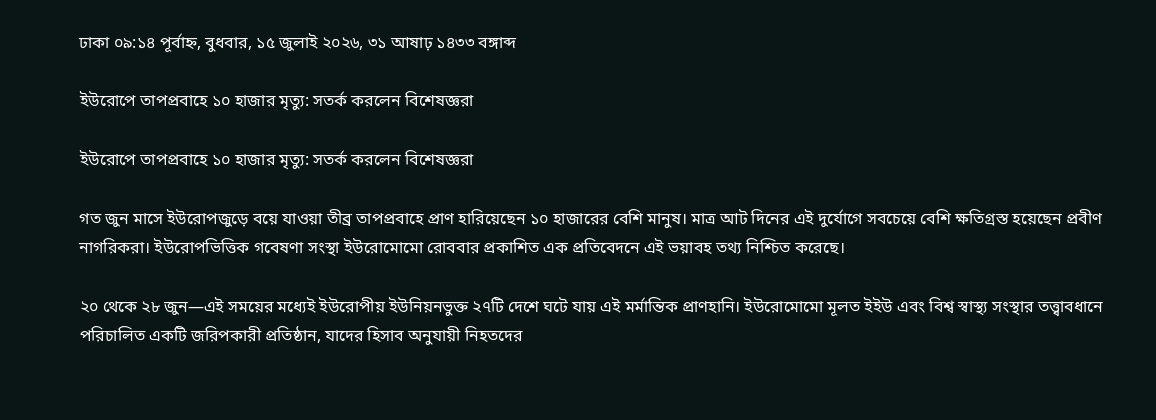ঢাকা ০৯:১৪ পূর্বাহ্ন, বুধবার, ১৫ জুলাই ২০২৬, ৩১ আষাঢ় ১৪৩৩ বঙ্গাব্দ

ইউরোপে তাপপ্রবাহে ১০ হাজার মৃত্যু: সতর্ক করলেন বিশেষজ্ঞরা

ইউরোপে তাপপ্রবাহে ১০ হাজার মৃত্যু: সতর্ক করলেন বিশেষজ্ঞরা

গত জুন মাসে ইউরোপজুড়ে বয়ে যাওয়া তীব্র তাপপ্রবাহে প্রাণ হারিয়েছেন ১০ হাজারের বেশি মানুষ। মাত্র আট দিনের এই দুর্যোগে সবচেয়ে বেশি ক্ষতিগ্রস্ত হয়েছেন প্রবীণ নাগরিকরা। ইউরোপভিত্তিক গবেষণা সংস্থা ইউরোমোমো রোববার প্রকাশিত এক প্রতিবেদনে এই ভয়াবহ তথ্য নিশ্চিত করেছে।

২০ থেকে ২৮ জুন—এই সময়ের মধ্যেই ইউরোপীয় ইউনিয়নভুক্ত ২৭টি দেশে ঘটে যায় এই মর্মান্তিক প্রাণহানি। ইউরোমোমো মূলত ইইউ এবং বিশ্ব স্বাস্থ্য সংস্থার তত্ত্বাবধানে পরিচালিত একটি জরিপকারী প্রতিষ্ঠান, যাদের হিসাব অনুযায়ী নিহতদের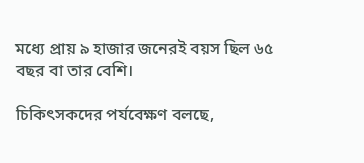মধ্যে প্রায় ৯ হাজার জনেরই বয়স ছিল ৬৫ বছর বা তার বেশি।

চিকিৎসকদের পর্যবেক্ষণ বলছে,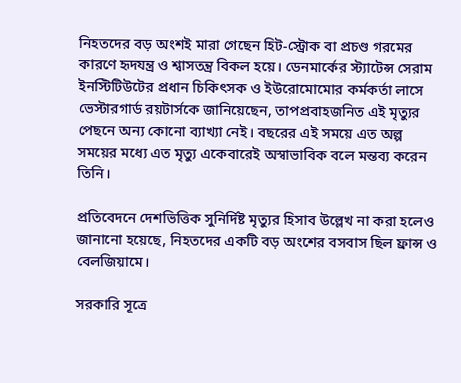নিহতদের বড় অংশই মারা গেছেন হিট-স্ট্রোক বা প্রচণ্ড গরমের কারণে হৃদযন্ত্র ও শ্বাসতন্ত্র বিকল হয়ে। ডেনমার্কের স্ট্যাটেন্স সেরাম ইনস্টিটিউটের প্রধান চিকিৎসক ও ইউরোমোমোর কর্মকর্তা লাসে ভেস্টারগার্ড রয়টার্সকে জানিয়েছেন, তাপপ্রবাহজনিত এই মৃত্যুর পেছনে অন্য কোনো ব্যাখ্যা নেই। বছরের এই সময়ে এত অল্প সময়ের মধ্যে এত মৃত্যু একেবারেই অস্বাভাবিক বলে মন্তব্য করেন তিনি।

প্রতিবেদনে দেশভিত্তিক সুনির্দিষ্ট মৃত্যুর হিসাব উল্লেখ না করা হলেও জানানো হয়েছে, নিহতদের একটি বড় অংশের বসবাস ছিল ফ্রান্স ও বেলজিয়ামে।

সরকারি সূত্রে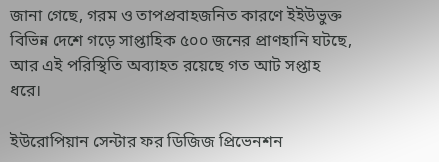জানা গেছে, গরম ও তাপপ্রবাহজনিত কারণে ইইউভুক্ত বিভিন্ন দেশে গড়ে সাপ্তাহিক ৫০০ জনের প্রাণহানি ঘটছে, আর এই পরিস্থিতি অব্যাহত রয়েছে গত আট সপ্তাহ ধরে।

ইউরোপিয়ান সেন্টার ফর ডিজিজ প্রিভেনশন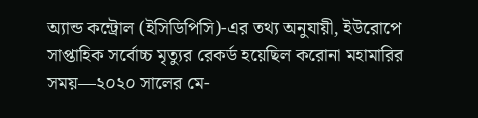অ্যান্ড কন্ট্রোল (ইসিডিপিসি)-এর তথ্য অনুযায়ী, ইউরোপে সাপ্তাহিক সর্বোচ্চ মৃত্যুর রেকর্ড হয়েছিল করোনা মহামারির সময়—২০২০ সালের মে-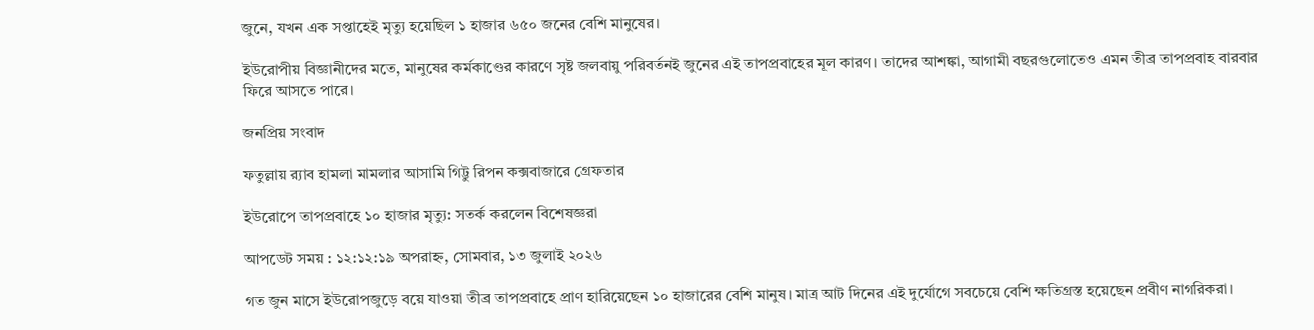জুনে, যখন এক সপ্তাহেই মৃত্যু হয়েছিল ১ হাজার ৬৫০ জনের বেশি মানুষের।

ইউরোপীয় বিজ্ঞানীদের মতে, মানুষের কর্মকাণ্ডের কারণে সৃষ্ট জলবায়ু পরিবর্তনই জুনের এই তাপপ্রবাহের মূল কারণ। তাদের আশঙ্কা, আগামী বছরগুলোতেও এমন তীব্র তাপপ্রবাহ বারবার ফিরে আসতে পারে।

জনপ্রিয় সংবাদ

ফতুল্লায় র‍্যাব হামলা মামলার আসামি গিট্টু রিপন কক্সবাজারে গ্রেফতার

ইউরোপে তাপপ্রবাহে ১০ হাজার মৃত্যু: সতর্ক করলেন বিশেষজ্ঞরা

আপডেট সময় : ১২:১২:১৯ অপরাহ্ন, সোমবার, ১৩ জুলাই ২০২৬

গত জুন মাসে ইউরোপজুড়ে বয়ে যাওয়া তীব্র তাপপ্রবাহে প্রাণ হারিয়েছেন ১০ হাজারের বেশি মানুষ। মাত্র আট দিনের এই দুর্যোগে সবচেয়ে বেশি ক্ষতিগ্রস্ত হয়েছেন প্রবীণ নাগরিকরা।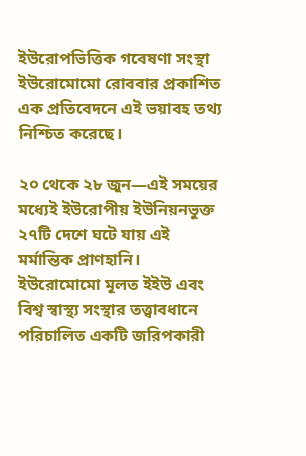ইউরোপভিত্তিক গবেষণা সংস্থা ইউরোমোমো রোববার প্রকাশিত এক প্রতিবেদনে এই ভয়াবহ তথ্য নিশ্চিত করেছে।

২০ থেকে ২৮ জুন—এই সময়ের মধ্যেই ইউরোপীয় ইউনিয়নভুক্ত ২৭টি দেশে ঘটে যায় এই মর্মান্তিক প্রাণহানি। ইউরোমোমো মূলত ইইউ এবং বিশ্ব স্বাস্থ্য সংস্থার তত্ত্বাবধানে পরিচালিত একটি জরিপকারী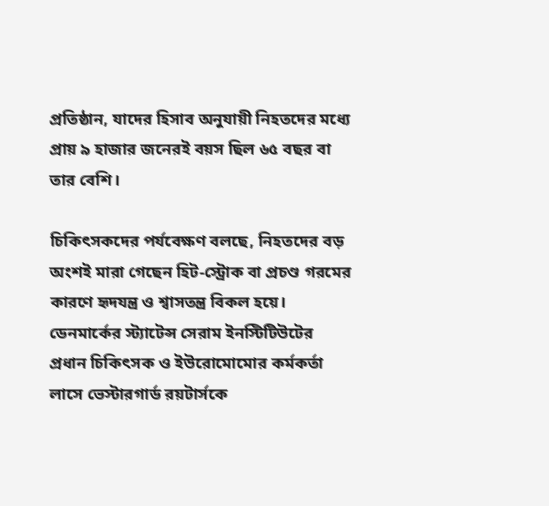প্রতিষ্ঠান, যাদের হিসাব অনুযায়ী নিহতদের মধ্যে প্রায় ৯ হাজার জনেরই বয়স ছিল ৬৫ বছর বা তার বেশি।

চিকিৎসকদের পর্যবেক্ষণ বলছে, নিহতদের বড় অংশই মারা গেছেন হিট-স্ট্রোক বা প্রচণ্ড গরমের কারণে হৃদযন্ত্র ও শ্বাসতন্ত্র বিকল হয়ে। ডেনমার্কের স্ট্যাটেন্স সেরাম ইনস্টিটিউটের প্রধান চিকিৎসক ও ইউরোমোমোর কর্মকর্তা লাসে ভেস্টারগার্ড রয়টার্সকে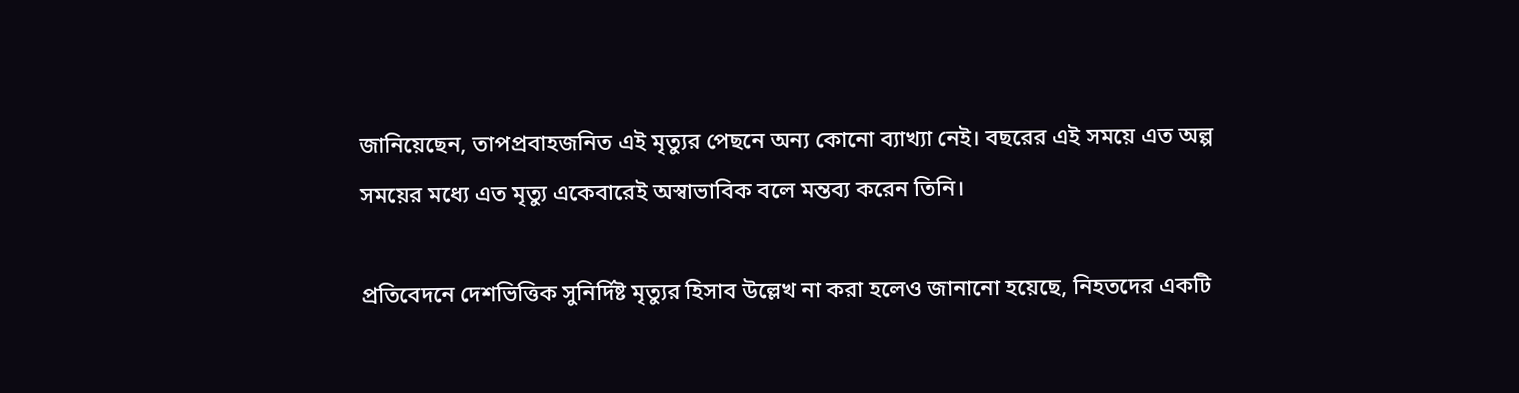জানিয়েছেন, তাপপ্রবাহজনিত এই মৃত্যুর পেছনে অন্য কোনো ব্যাখ্যা নেই। বছরের এই সময়ে এত অল্প সময়ের মধ্যে এত মৃত্যু একেবারেই অস্বাভাবিক বলে মন্তব্য করেন তিনি।

প্রতিবেদনে দেশভিত্তিক সুনির্দিষ্ট মৃত্যুর হিসাব উল্লেখ না করা হলেও জানানো হয়েছে, নিহতদের একটি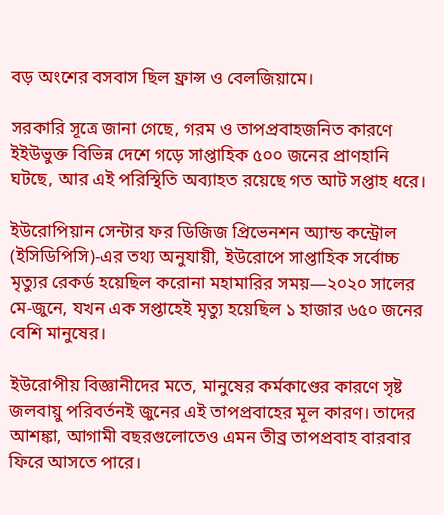বড় অংশের বসবাস ছিল ফ্রান্স ও বেলজিয়ামে।

সরকারি সূত্রে জানা গেছে, গরম ও তাপপ্রবাহজনিত কারণে ইইউভুক্ত বিভিন্ন দেশে গড়ে সাপ্তাহিক ৫০০ জনের প্রাণহানি ঘটছে, আর এই পরিস্থিতি অব্যাহত রয়েছে গত আট সপ্তাহ ধরে।

ইউরোপিয়ান সেন্টার ফর ডিজিজ প্রিভেনশন অ্যান্ড কন্ট্রোল (ইসিডিপিসি)-এর তথ্য অনুযায়ী, ইউরোপে সাপ্তাহিক সর্বোচ্চ মৃত্যুর রেকর্ড হয়েছিল করোনা মহামারির সময়—২০২০ সালের মে-জুনে, যখন এক সপ্তাহেই মৃত্যু হয়েছিল ১ হাজার ৬৫০ জনের বেশি মানুষের।

ইউরোপীয় বিজ্ঞানীদের মতে, মানুষের কর্মকাণ্ডের কারণে সৃষ্ট জলবায়ু পরিবর্তনই জুনের এই তাপপ্রবাহের মূল কারণ। তাদের আশঙ্কা, আগামী বছরগুলোতেও এমন তীব্র তাপপ্রবাহ বারবার ফিরে আসতে পারে।